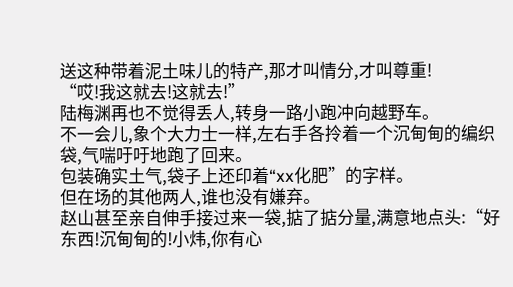送这种带着泥土味儿的特产,那才叫情分,才叫尊重!
“哎!我这就去!这就去!”
陆梅渊再也不觉得丢人,转身一路小跑冲向越野车。
不一会儿,象个大力士一样,左右手各拎着一个沉甸甸的编织袋,气喘吁吁地跑了回来。
包装确实土气,袋子上还印着“xx化肥”的字样。
但在场的其他两人,谁也没有嫌弃。
赵山甚至亲自伸手接过来一袋,掂了掂分量,满意地点头:“好东西!沉甸甸的!小炜,你有心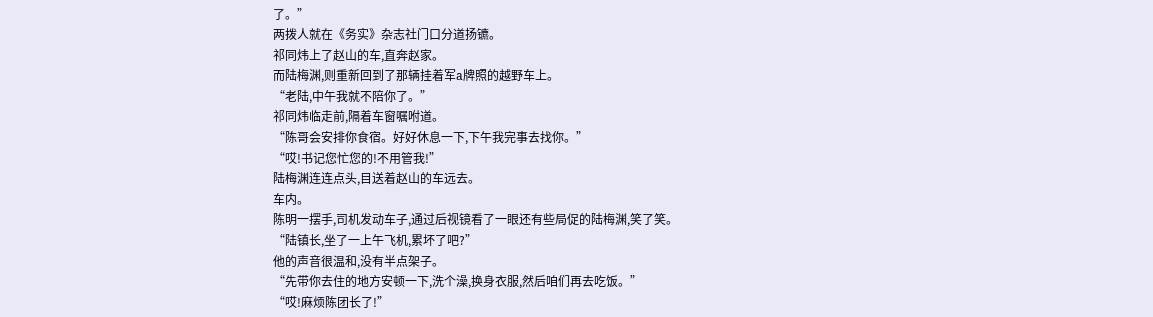了。”
两拨人就在《务实》杂志社门口分道扬镳。
祁同炜上了赵山的车,直奔赵家。
而陆梅渊,则重新回到了那辆挂着军a牌照的越野车上。
“老陆,中午我就不陪你了。”
祁同炜临走前,隔着车窗嘱咐道。
“陈哥会安排你食宿。好好休息一下,下午我完事去找你。”
“哎!书记您忙您的!不用管我!”
陆梅渊连连点头,目送着赵山的车远去。
车内。
陈明一摆手,司机发动车子,通过后视镜看了一眼还有些局促的陆梅渊,笑了笑。
“陆镇长,坐了一上午飞机,累坏了吧?”
他的声音很温和,没有半点架子。
“先带你去住的地方安顿一下,洗个澡,换身衣服,然后咱们再去吃饭。”
“哎!麻烦陈团长了!”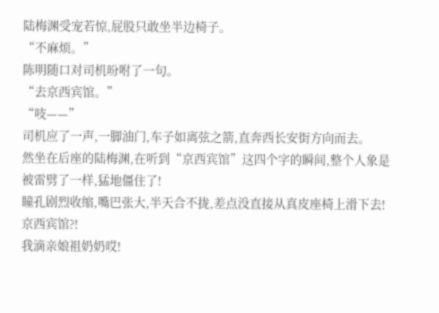陆梅渊受宠若惊,屁股只敢坐半边椅子。
“不麻烦。”
陈明随口对司机吩咐了一句。
“去京西宾馆。”
“吱——”
司机应了一声,一脚油门,车子如离弦之箭,直奔西长安街方向而去。
然坐在后座的陆梅渊,在听到“京西宾馆”这四个字的瞬间,整个人象是被雷劈了一样,猛地僵住了!
瞳孔剧烈收缩,嘴巴张大,半天合不拢,差点没直接从真皮座椅上滑下去!
京西宾馆?!
我滴亲娘祖奶奶哎!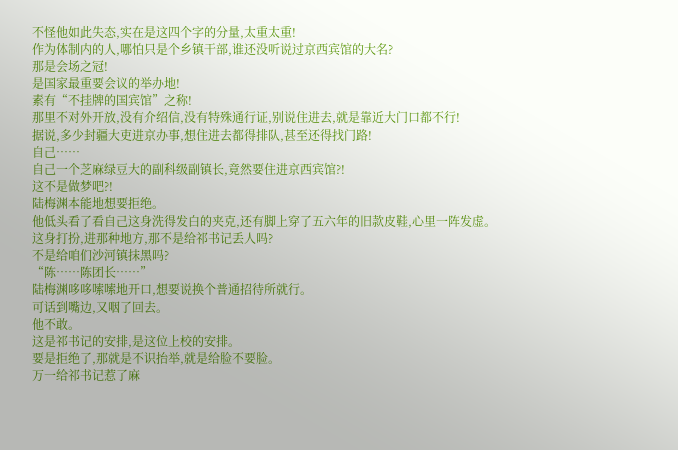不怪他如此失态,实在是这四个字的分量,太重太重!
作为体制内的人,哪怕只是个乡镇干部,谁还没听说过京西宾馆的大名?
那是会场之冠!
是国家最重要会议的举办地!
素有“不挂牌的国宾馆”之称!
那里不对外开放,没有介绍信,没有特殊通行证,别说住进去,就是靠近大门口都不行!
据说,多少封疆大吏进京办事,想住进去都得排队,甚至还得找门路!
自己……
自己一个芝麻绿豆大的副科级副镇长,竟然要住进京西宾馆?!
这不是做梦吧?!
陆梅渊本能地想要拒绝。
他低头看了看自己这身洗得发白的夹克,还有脚上穿了五六年的旧款皮鞋,心里一阵发虚。
这身打扮,进那种地方,那不是给祁书记丢人吗?
不是给咱们沙河镇抹黑吗?
“陈……陈团长……”
陆梅渊哆哆嗦嗦地开口,想要说换个普通招待所就行。
可话到嘴边,又咽了回去。
他不敢。
这是祁书记的安排,是这位上校的安排。
要是拒绝了,那就是不识抬举,就是给脸不要脸。
万一给祁书记惹了麻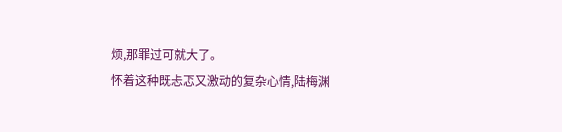烦,那罪过可就大了。
怀着这种既忐忑又激动的复杂心情,陆梅渊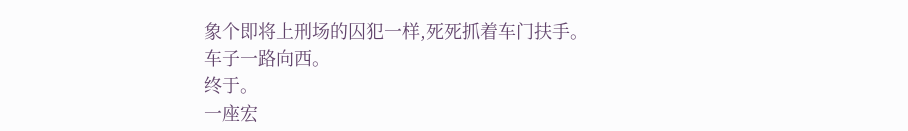象个即将上刑场的囚犯一样,死死抓着车门扶手。
车子一路向西。
终于。
一座宏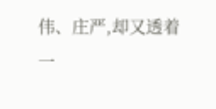伟、庄严,却又透着一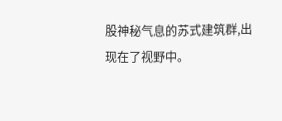股神秘气息的苏式建筑群,出现在了视野中。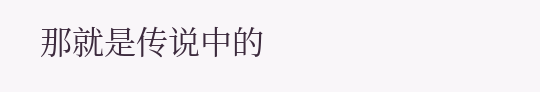那就是传说中的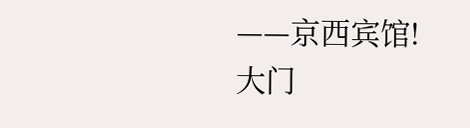——京西宾馆!
大门